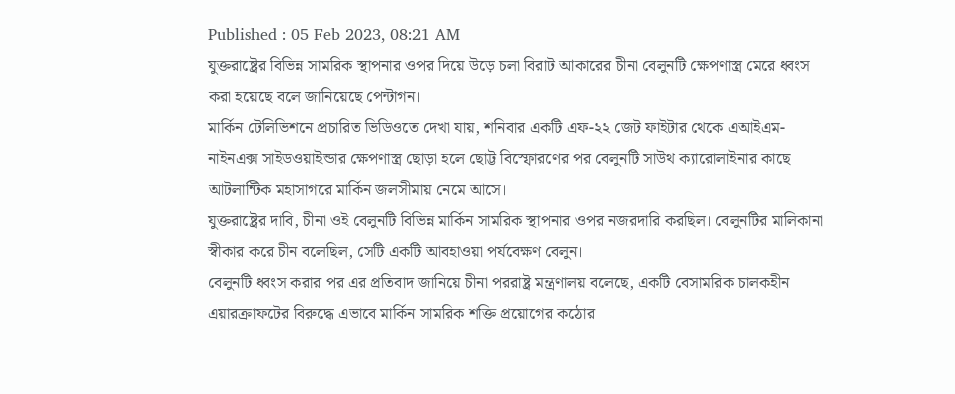Published : 05 Feb 2023, 08:21 AM
যুক্তরাষ্ট্রের বিভিন্ন সামরিক স্থাপনার ওপর দিয়ে উড়ে চলা বিরাট আকারের চীনা বেলুনটি ক্ষেপণাস্ত্র মেরে ধ্বংস করা হয়েছে বলে জানিয়েছে পেন্টাগন।
মার্কিন টেলিভিশনে প্রচারিত ভিডিওতে দেখা যায়, শনিবার একটি এফ-২২ জেট ফাইটার থেকে এআইএম- নাইনএক্স সাইডওয়াইন্ডার ক্ষেপণাস্ত্র ছোড়া হলে ছোট্ট বিস্ফোরণের পর বেলুনটি সাউথ ক্যারোলাইনার কাছে আটলান্টিক মহাসাগরে মার্কিন জলসীমায় নেমে আসে।
যুক্তরাষ্ট্রের দাবি, চীনা ওই বেলুনটি বিভিন্ন মার্কিন সামরিক স্থাপনার ওপর নজরদারি করছিল। বেলুনটির মালিকানা স্বীকার করে চীন বলেছিল, সেটি একটি আবহাওয়া পর্যবেক্ষণ বেলুন।
বেলুনটি ধ্বংস করার পর এর প্রতিবাদ জানিয়ে চীনা পররাষ্ট্র মন্ত্রণালয় বলেছে, একটি বেসামরিক চালকহীন এয়ারক্রাফটের বিরুদ্ধে এভাবে মার্কিন সামরিক শক্তি প্রয়োগের কঠোর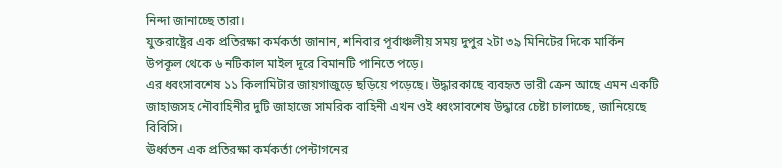নিন্দা জানাচ্ছে তারা।
যুক্তরাষ্ট্রের এক প্রতিরক্ষা কর্মকর্তা জানান, শনিবার পূর্বাঞ্চলীয় সময় দুপুর ২টা ৩৯ মিনিটের দিকে মার্কিন উপকূল থেকে ৬ নটিকাল মাইল দূরে বিমানটি পানিতে পড়ে।
এর ধ্বংসাবশেষ ১১ কিলামিটার জায়গাজুড়ে ছড়িয়ে পড়েছে। উদ্ধারকাছে ব্যবহৃত ভারী ক্রেন আছে এমন একটি জাহাজসহ নৌবাহিনীর দুটি জাহাজে সামরিক বাহিনী এখন ওই ধ্বংসাবশেষ উদ্ধারে চেষ্টা চালাচ্ছে, জানিয়েছে বিবিসি।
ঊর্ধ্বতন এক প্রতিরক্ষা কর্মকর্তা পেন্টাগনের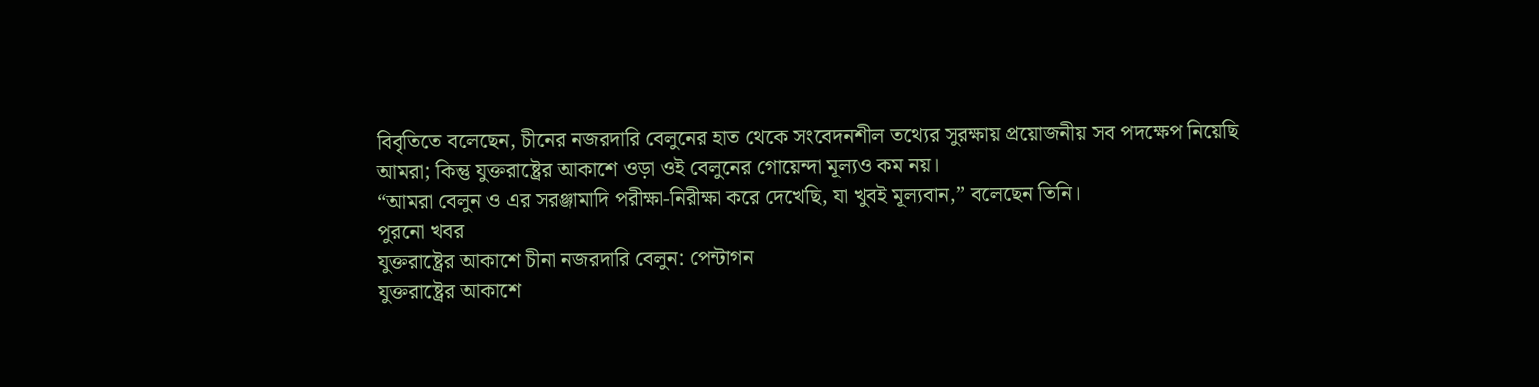বিবৃতিতে বলেছেন, চীনের নজরদারি বেলুনের হাত থেকে সংবেদনশীল তথ্যের সুরক্ষায় প্রয়োজনীয় সব পদক্ষেপ নিয়েছি আমরা; কিন্তু যুক্তরাষ্ট্রের আকাশে ওড়া ওই বেলুনের গোয়েন্দা মূল্যও কম নয়।
“আমরা বেলুন ও এর সরঞ্জামাদি পরীক্ষা-নিরীক্ষা করে দেখেছি, যা খুবই মূল্যবান,” বলেছেন তিনি।
পুরনো খবর
যুক্তরাষ্ট্রের আকাশে চীনা নজরদারি বেলুন: পেন্টাগন
যুক্তরাষ্ট্রের আকাশে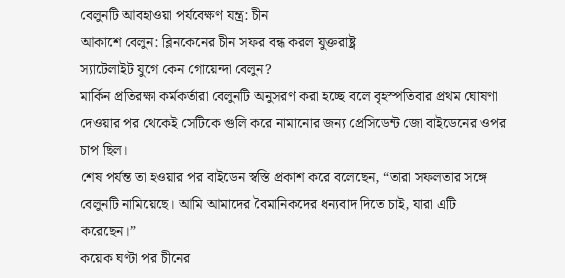বেলুনটি আবহাওয়া পর্যবেক্ষণ যন্ত্র: চীন
আকাশে বেলুন: ব্লিনকেনের চীন সফর বন্ধ করল যুক্তরাষ্ট্র
স্যাটেলাইট যুগে কেন গোয়েন্দা বেলুন?
মার্কিন প্রতিরক্ষা কর্মকর্তারা বেলুনটি অনুসরণ করা হচ্ছে বলে বৃহস্পতিবার প্রথম ঘোষণা দেওয়ার পর থেকেই সেটিকে গুলি করে নামানোর জন্য প্রেসিডেন্ট জো বাইডেনের ওপর চাপ ছিল।
শেষ পর্যন্ত তা হওয়ার পর বাইডেন স্বস্তি প্রকাশ করে বলেছেন, “তারা সফলতার সঙ্গে বেলুনটি নামিয়েছে। আমি আমাদের বৈমানিকদের ধন্যবাদ দিতে চাই, যারা এটি করেছেন।”
কয়েক ঘণ্টা পর চীনের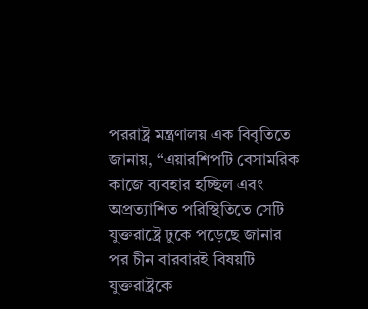পররাষ্ট্র মন্ত্রণালয় এক বিবৃতিতে জানায়, “এয়ারশিপটি বেসামরিক কাজে ব্যবহার হচ্ছিল এবং অপ্রত্যাশিত পরিস্থিতিতে সেটি যুক্তরাষ্ট্রে ঢুকে পড়েছে জানার পর চীন বারবারই বিষয়টি যুক্তরাষ্ট্রকে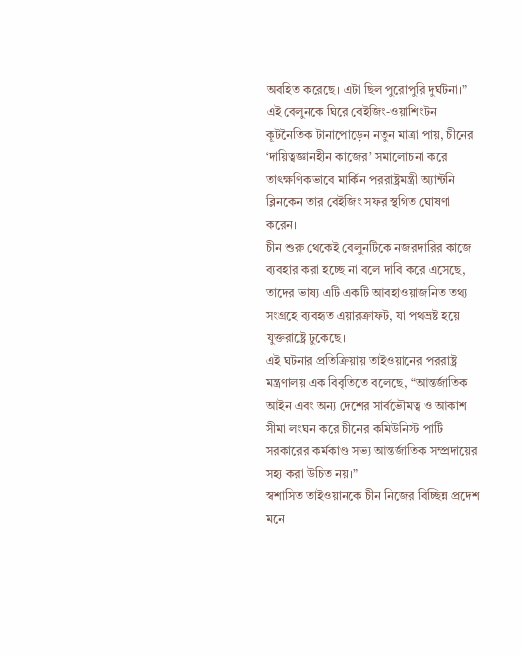অবহিত করেছে। এটা ছিল পুরোপুরি দুর্ঘটনা।”
এই বেলুনকে ঘিরে বেইজিং-ওয়াশিংটন কূটনৈতিক টানাপোড়েন নতুন মাত্রা পায়, চীনের ‘দায়িত্বজ্ঞানহীন কাজের’ সমালোচনা করে তাৎক্ষণিকভাবে মার্কিন পররাষ্ট্রমন্ত্রী অ্যান্টনি ব্লিনকেন তার বেইজিং সফর স্থগিত ঘোষণা করেন।
চীন শুরু থেকেই বেলুনটিকে নজরদারির কাজে ব্যবহার করা হচ্ছে না বলে দাবি করে এসেছে, তাদের ভাষ্য এটি একটি আবহাওয়াজনিত তথ্য সংগ্রহে ব্যবহৃত এয়ারক্রাফট, যা পথভ্রষ্ট হয়ে যুক্তরাষ্ট্রে ঢুকেছে।
এই ঘটনার প্রতিক্রিয়ায় তাইওয়ানের পররাষ্ট্র মন্ত্রণালয় এক বিবৃতিতে বলেছে, “আন্তর্জাতিক আইন এবং অন্য দেশের সার্বভৌমত্ব ও আকাশ সীমা লংঘন করে চীনের কমিউনিস্ট পার্টি সরকারের কর্মকাণ্ড সভ্য আন্তর্জাতিক সম্প্রদায়ের সহ্য করা উচিত নয়।”
স্বশাসিত তাইওয়ানকে চীন নিজের বিচ্ছিন্ন প্রদেশ মনে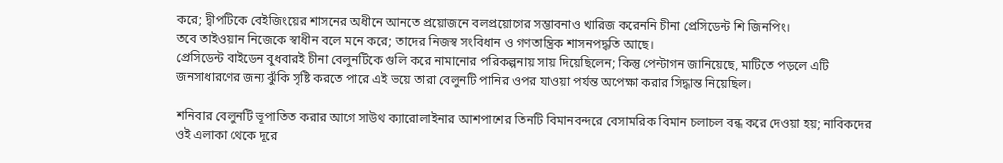করে; দ্বীপটিকে বেইজিংয়ের শাসনের অধীনে আনতে প্রয়োজনে বলপ্রয়োগের সম্ভাবনাও খারিজ করেননি চীনা প্রেসিডেন্ট শি জিনপিং।
তবে তাইওয়ান নিজেকে স্বাধীন বলে মনে করে; তাদের নিজস্ব সংবিধান ও গণতান্ত্রিক শাসনপদ্ধতি আছে।
প্রেসিডেন্ট বাইডেন বুধবারই চীনা বেলুনটিকে গুলি করে নামানোর পরিকল্পনায় সায় দিয়েছিলেন; কিন্তু পেন্টাগন জানিয়েছে, মাটিতে পড়লে এটি জনসাধারণের জন্য ঝুঁকি সৃষ্টি করতে পারে এই ভয়ে তারা বেলুনটি পানির ওপর যাওয়া পর্যন্ত অপেক্ষা করার সিদ্ধান্ত নিয়েছিল।

শনিবার বেলুনটি ভূপাতিত করার আগে সাউথ ক্যারোলাইনার আশপাশের তিনটি বিমানবন্দরে বেসামরিক বিমান চলাচল বন্ধ করে দেওয়া হয়; নাবিকদের ওই এলাকা থেকে দূরে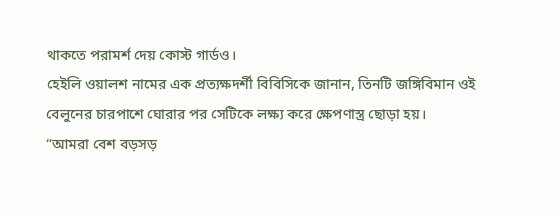থাকতে পরামর্শ দেয় কোস্ট গার্ডও।
হেইলি ওয়ালশ নামের এক প্রত্যক্ষদর্শী বিবিসিকে জানান, তিনটি জঙ্গিবিমান ওই বেলুনের চারপাশে ঘোরার পর সেটিকে লক্ষ্য করে ক্ষেপণাস্ত্র ছোড়া হয়।
“আমরা বেশ বড়সড়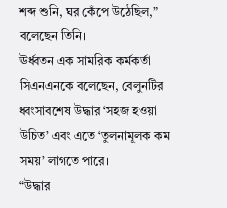শব্দ শুনি, ঘর কেঁপে উঠেছিল,” বলেছেন তিনি।
ঊর্ধ্বতন এক সামরিক কর্মকর্তা সিএনএনকে বলেছেন, বেলুনটির ধ্বংসাবশেষ উদ্ধার ‘সহজ হওয়া উচিত’ এবং এতে ‘তুলনামূলক কম সময়’ লাগতে পারে।
“উদ্ধার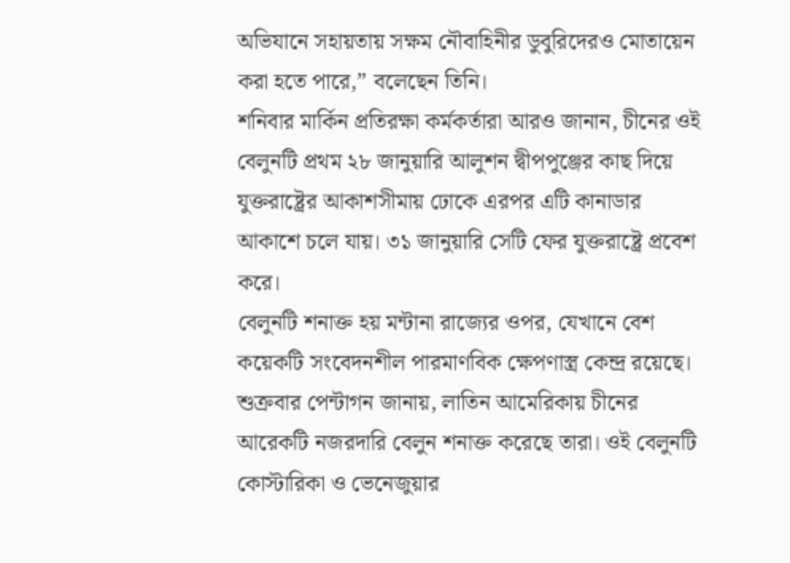অভিযানে সহায়তায় সক্ষম নৌবাহিনীর ডুবুরিদেরও মোতায়েন করা হতে পারে,” বলেছেন তিনি।
শনিবার মার্কিন প্রতিরক্ষা কর্মকর্তারা আরও জানান, চীনের ওই বেলুনটি প্রথম ২৮ জানুয়ারি আলুশন দ্বীপপুঞ্জের কাছ দিয়ে যুক্তরাষ্ট্রের আকাশসীমায় ঢোকে এরপর এটি কানাডার আকাশে চলে যায়। ৩১ জানুয়ারি সেটি ফের যুক্তরাষ্ট্রে প্রবেশ করে।
বেলুনটি শনাক্ত হয় মন্টানা রাজ্যের ওপর, যেখানে বেশ কয়েকটি সংবেদনশীল পারমাণবিক ক্ষেপণাস্ত্র কেন্দ্র রয়েছে।
শুক্রবার পেন্টাগন জানায়, লাতিন আমেরিকায় চীনের আরেকটি নজরদারি বেলুন শনাক্ত করেছে তারা। ওই বেলুনটি কোস্টারিকা ও ভেনেজুয়ার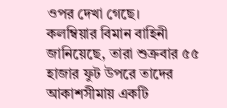ওপর দেখা গেছে।
কলম্বিয়ার বিমান বাহিনী জানিয়েছে, তারা শুক্রবার ৫৫ হাজার ফুট উপরে তাদের আকাশসীমায় একটি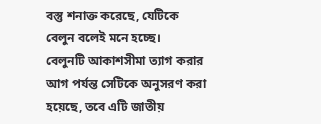বস্তু শনাক্ত করেছে, যেটিকে বেলুন বলেই মনে হচ্ছে।
বেলুনটি আকাশসীমা ত্যাগ করার আগ পর্যন্ত সেটিকে অনুসরণ করা হয়েছে, তবে এটি জাতীয়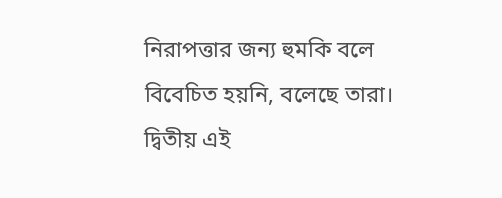নিরাপত্তার জন্য হুমকি বলে বিবেচিত হয়নি, বলেছে তারা।
দ্বিতীয় এই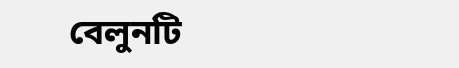বেলুনটি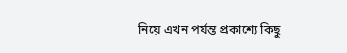নিয়ে এখন পর্যন্ত প্রকাশ্যে কিছু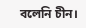বলেনি চীন।